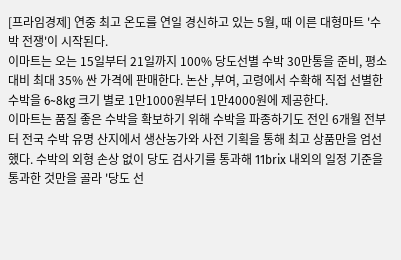[프라임경제] 연중 최고 온도를 연일 경신하고 있는 5월, 때 이른 대형마트 '수박 전쟁'이 시작된다.
이마트는 오는 15일부터 21일까지 100% 당도선별 수박 30만통을 준비, 평소대비 최대 35% 싼 가격에 판매한다. 논산 ,부여, 고령에서 수확해 직접 선별한 수박을 6~8kg 크기 별로 1만1000원부터 1만4000원에 제공한다.
이마트는 품질 좋은 수박을 확보하기 위해 수박을 파종하기도 전인 6개월 전부터 전국 수박 유명 산지에서 생산농가와 사전 기획을 통해 최고 상품만을 엄선했다. 수박의 외형 손상 없이 당도 검사기를 통과해 11brix 내외의 일정 기준을 통과한 것만을 골라 '당도 선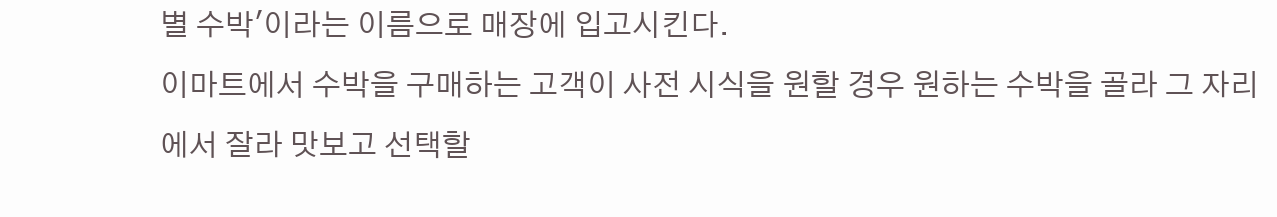별 수박'이라는 이름으로 매장에 입고시킨다.
이마트에서 수박을 구매하는 고객이 사전 시식을 원할 경우 원하는 수박을 골라 그 자리에서 잘라 맛보고 선택할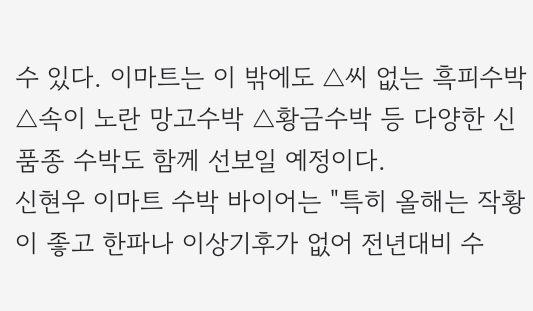수 있다. 이마트는 이 밖에도 △씨 없는 흑피수박 △속이 노란 망고수박 △황금수박 등 다양한 신품종 수박도 함께 선보일 예정이다.
신현우 이마트 수박 바이어는 "특히 올해는 작황이 좋고 한파나 이상기후가 없어 전년대비 수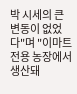박 시세의 큰 변동이 없었다"며 "이마트 전용 농장에서 생산돼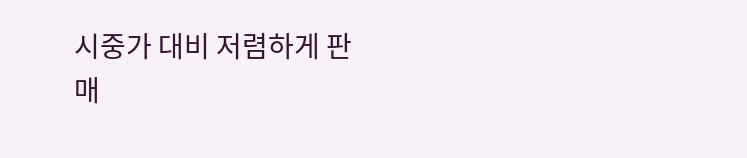시중가 대비 저렴하게 판매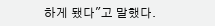하게 됐다"고 말했다.